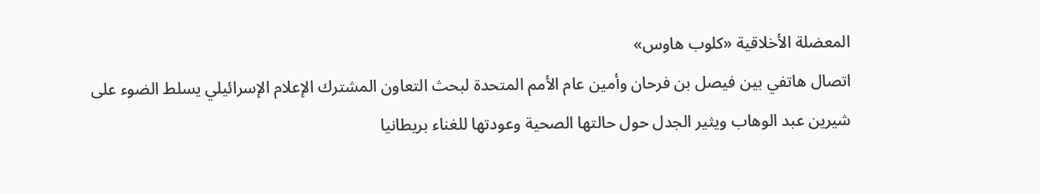المعضلة الأخلاقية «كلوب هاوس»
اتصال هاتفي بين فيصل بن فرحان وأمين عام الأمم المتحدة لبحث التعاون المشترك الإعلام الإسرائيلي يسلط الضوء على شيرين عبد الوهاب ويثير الجدل حول حالتها الصحية وعودتها للغناء بريطانيا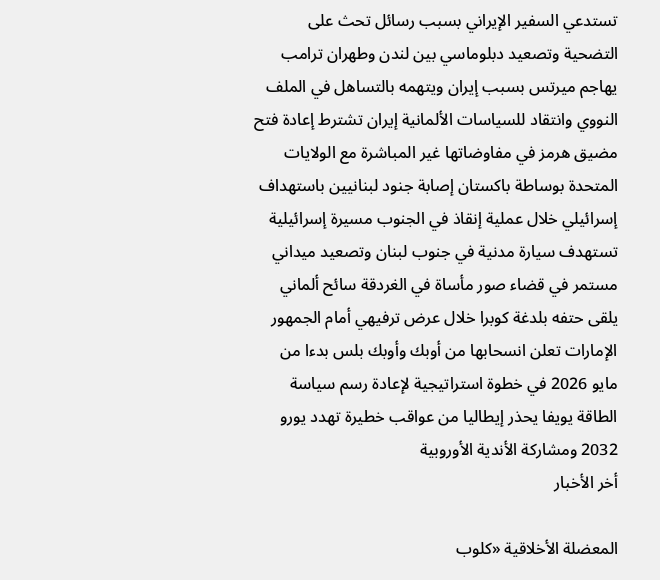تستدعي السفير الإيراني بسبب رسائل تحث على التضحية وتصعيد دبلوماسي بين لندن وطهران ترامب يهاجم ميرتس بسبب إيران ويتهمه بالتساهل في الملف النووي وانتقاد للسياسات الألمانية إيران تشترط إعادة فتح مضيق هرمز في مفاوضاتها غير المباشرة مع الولايات المتحدة بوساطة باكستان إصابة جنود لبنانيين باستهداف إسرائيلي خلال عملية إنقاذ في الجنوب مسيرة إسرائيلية تستهدف سيارة مدنية في جنوب لبنان وتصعيد ميداني مستمر في قضاء صور مأساة في الغردقة سائح ألماني يلقى حتفه بلدغة كوبرا خلال عرض ترفيهي أمام الجمهور الإمارات تعلن انسحابها من أوبك وأوبك بلس بدءا من مايو 2026 في خطوة استراتيجية لإعادة رسم سياسة الطاقة يويفا يحذر إيطاليا من عواقب خطيرة تهدد يورو 2032 ومشاركة الأندية الأوروبية
أخر الأخبار

المعضلة الأخلاقية «كلوب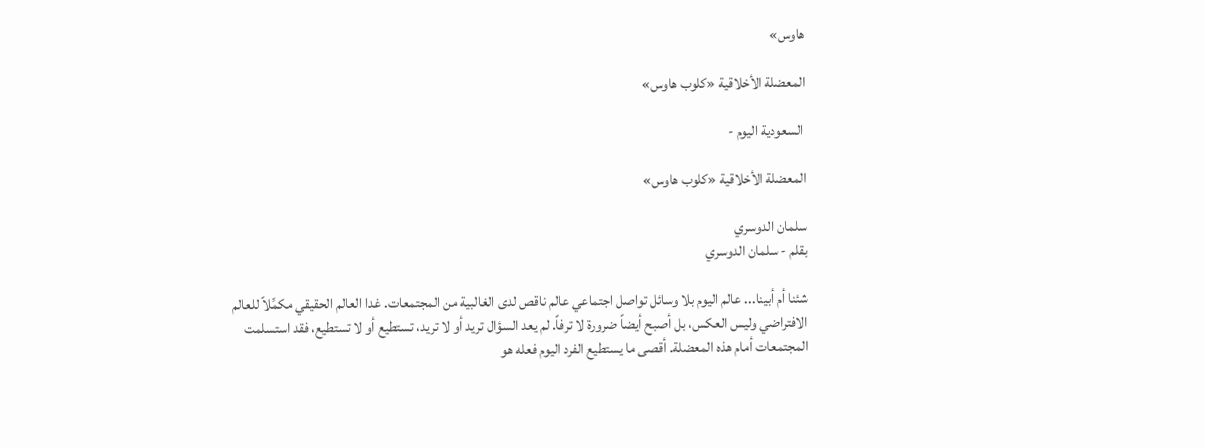هاوس»

المعضلة الأخلاقية «كلوب هاوس»

 السعودية اليوم -

المعضلة الأخلاقية «كلوب هاوس»

سلمان الدوسري
بقلم - سلمان الدوسري

شئنا أم أبينا... عالم اليوم بلا وسائل تواصل اجتماعي عالم ناقص لدى الغالبية من المجتمعات. غدا العالم الحقيقي مكمِّلاً للعالم الافتراضي وليس العكس، بل أصبح أيضاً ضرورة لا ترفاً. لم يعد السؤال تريد أو لا تريد، تستطيع أو لا تستطيع، فقد استسلمت المجتمعات أمام هذه المعضلة. أقصى ما يستطيع الفرد اليوم فعله هو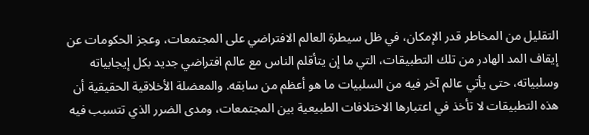التقليل من المخاطر قدر الإمكان، في ظل سيطرة العالم الافتراضي على المجتمعات، وعجز الحكومات عن إيقاف المد الهادر من تلك التطبيقات، التي ما إن يتأقلم الناس مع عالم افتراضي جديد بكل إيجابياته وسلبياته، حتى يأتي عالم آخر فيه من السلبيات ما هو أعظم من سابقه. والمعضلة الأخلاقية الحقيقية أن هذه التطبيقات لا تأخذ في اعتبارها الاختلافات الطبيعية بين المجتمعات، ومدى الضرر الذي تتسبب فيه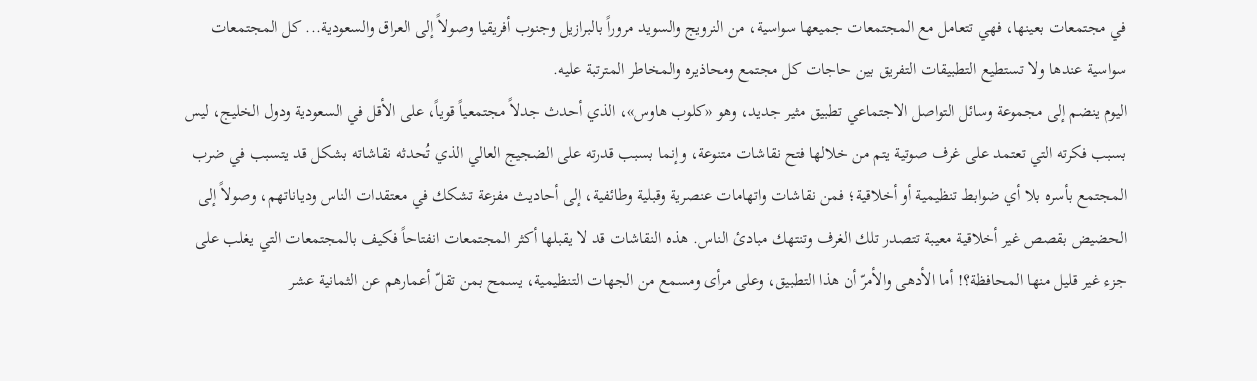في مجتمعات بعينها، فهي تتعامل مع المجتمعات جميعها سواسية، من النرويج والسويد مروراً بالبرازيل وجنوب أفريقيا وصولاً إلى العراق والسعودية... كل المجتمعات سواسية عندها ولا تستطيع التطبيقات التفريق بين حاجات كل مجتمع ومحاذيره والمخاطر المترتبة عليه.
اليوم ينضم إلى مجموعة وسائل التواصل الاجتماعي تطبيق مثير جديد، وهو «كلوب هاوس»، الذي أحدث جدلاً مجتمعياً قوياً، على الأقل في السعودية ودول الخليج، ليس بسبب فكرته التي تعتمد على غرف صوتية يتم من خلالها فتح نقاشات متنوعة، وإنما بسبب قدرته على الضجيج العالي الذي تُحدثه نقاشاته بشكل قد يتسبب في ضرب المجتمع بأسره بلا أي ضوابط تنظيمية أو أخلاقية؛ فمن نقاشات واتهامات عنصرية وقبلية وطائفية، إلى أحاديث مفزعة تشكك في معتقدات الناس ودياناتهم، وصولاً إلى الحضيض بقصص غير أخلاقية معيبة تتصدر تلك الغرف وتنتهك مبادئ الناس. هذه النقاشات قد لا يقبلها أكثر المجتمعات انفتاحاً فكيف بالمجتمعات التي يغلب على جزء غير قليل منها المحافظة؟! أما الأدهى والأمرّ أن هذا التطبيق، وعلى مرأى ومسمع من الجهات التنظيمية، يسمح بمن تقلّ أعمارهم عن الثمانية عشر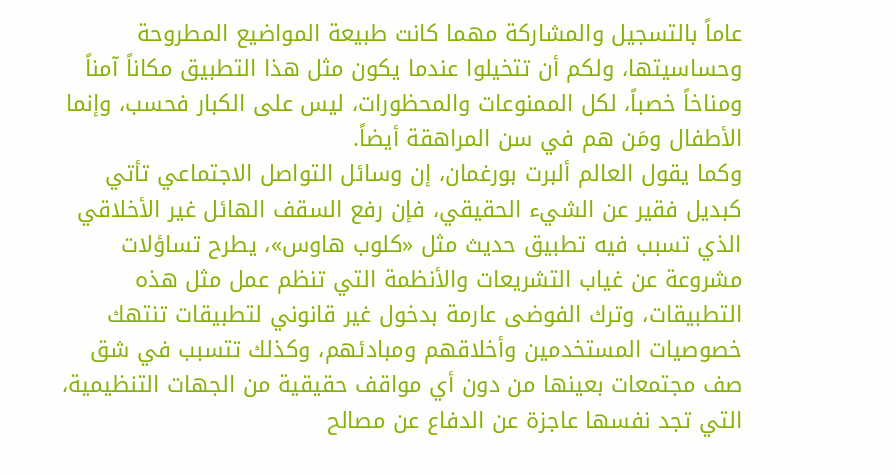عاماً بالتسجيل والمشاركة مهما كانت طبيعة المواضيع المطروحة وحساسيتها، ولكم أن تتخيلوا عندما يكون مثل هذا التطبيق مكاناً آمناً ومناخاً خصباً، لكل الممنوعات والمحظورات، ليس على الكبار فحسب، وإنما الأطفال ومَن هم في سن المراهقة أيضاً.
وكما يقول العالم ألبرت بورغمان، إن وسائل التواصل الاجتماعي تأتي كبديل فقير عن الشيء الحقيقي، فإن رفع السقف الهائل غير الأخلاقي الذي تسبب فيه تطبيق حديث مثل «كلوب هاوس»، يطرح تساؤلات مشروعة عن غياب التشريعات والأنظمة التي تنظم عمل مثل هذه التطبيقات، وترك الفوضى عارمة بدخول غير قانوني لتطبيقات تنتهك خصوصيات المستخدمين وأخلاقهم ومبادئهم، وكذلك تتسبب في شق صف مجتمعات بعينها من دون أي مواقف حقيقية من الجهات التنظيمية، التي تجد نفسها عاجزة عن الدفاع عن مصالح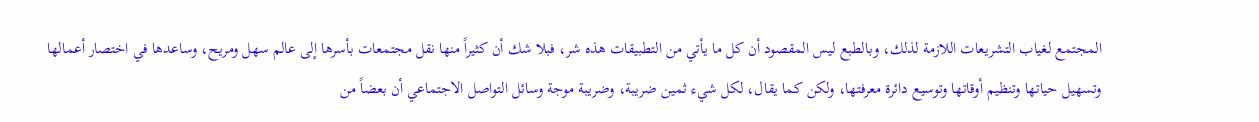المجتمع لغياب التشريعات اللازمة لذلك، وبالطبع ليس المقصود أن كل ما يأتي من التطبيقات هذه شر، فبلا شك أن كثيراً منها نقل مجتمعات بأسرها إلى عالم سهل ومريح، وساعدها في اختصار أعمالها وتسهيل حياتها وتنظيم أوقاتها وتوسيع دائرة معرفتها، ولكن كما يقال، لكل شيء ثمين ضريبة، وضريبة موجة وسائل التواصل الاجتماعي أن بعضاً من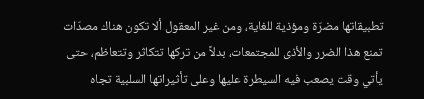تطبيقاتها مضرّة ومؤذية للغاية، ومن غير المعقول ألا تكون هناك مصدّات تمنع هذا الضرر والأذى للمجتمعات، بدلاً من تركها تتكاثر وتتعاظم، حتى يأتي وقت يصعب فيه السيطرة عليها وعلى تأثيراتها السلبية تجاه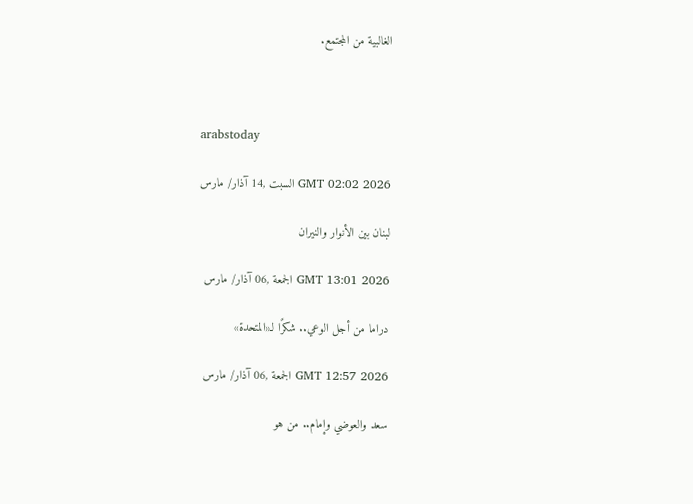الغالبية من المجتمع.



arabstoday

GMT 02:02 2026 السبت ,14 آذار/ مارس

لبنان بين الأنوار والنيران

GMT 13:01 2026 الجمعة ,06 آذار/ مارس

دراما من أجل الوعي.. شكرًا لـ«المتحدة»

GMT 12:57 2026 الجمعة ,06 آذار/ مارس

سعد والعوضي وإمام.. من هو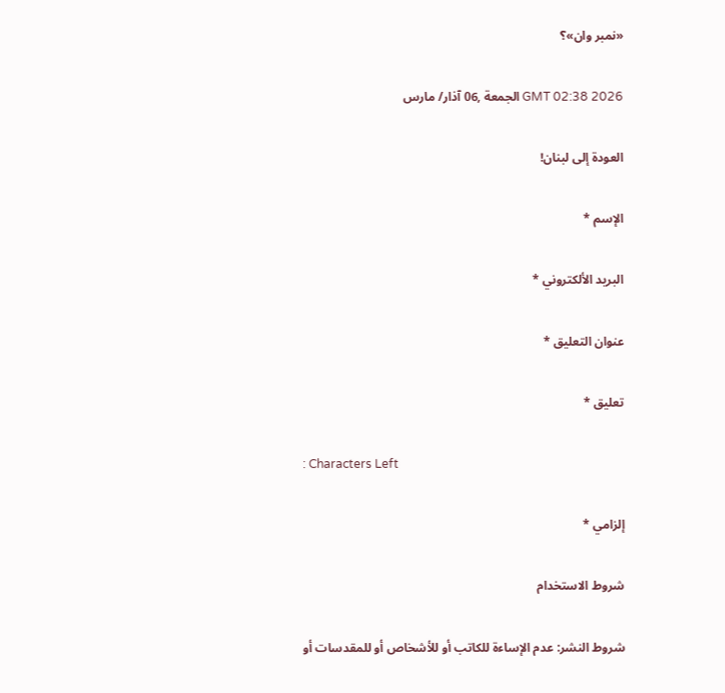«نمبر وان»؟

GMT 02:38 2026 الجمعة ,06 آذار/ مارس

العودة إلى لبنان!

الإسم *

البريد الألكتروني *

عنوان التعليق *

تعليق *

: Characters Left

إلزامي *

شروط الاستخدام

شروط النشر: عدم الإساءة للكاتب أو للأشخاص أو للمقدسات أو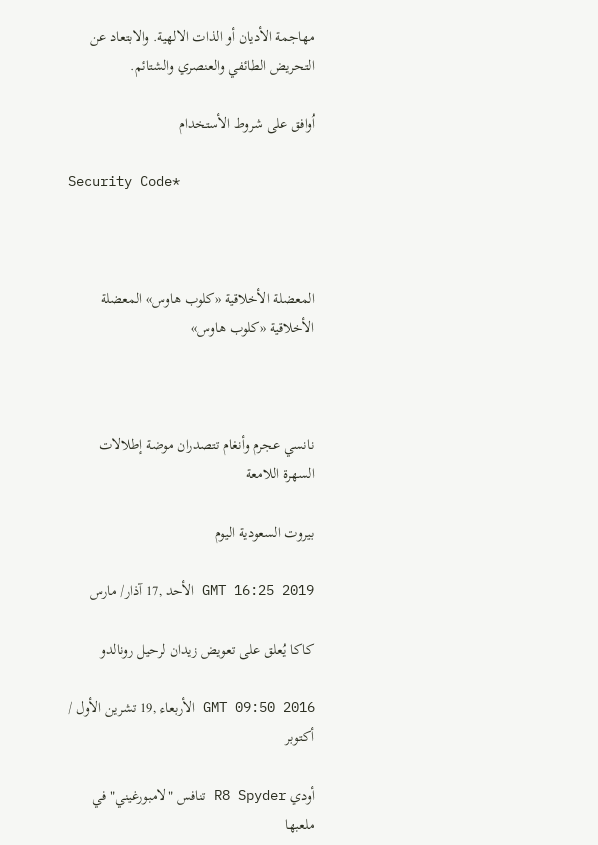مهاجمة الأديان أو الذات الالهية. والابتعاد عن التحريض الطائفي والعنصري والشتائم.

اُوافق على شروط الأستخدام

Security Code*



المعضلة الأخلاقية «كلوب هاوس» المعضلة الأخلاقية «كلوب هاوس»



نانسي عجرم وأنغام تتصدران موضة إطلالات السهرة اللامعة

بيروت السعودية اليوم

GMT 16:25 2019 الأحد ,17 آذار/ مارس

كاكا يُعلق على تعويض زيدان لرحيل رونالدو

GMT 09:50 2016 الأربعاء ,19 تشرين الأول / أكتوبر

أودي R8 Spyder تنافس "لامبورغيني" في ملعبها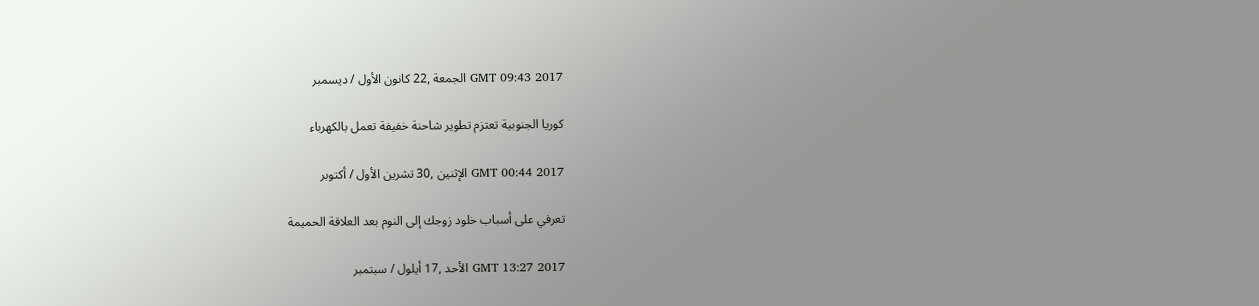GMT 09:43 2017 الجمعة ,22 كانون الأول / ديسمبر

كوريا الجنوبية تعتزم تطوير شاحنة خفيفة تعمل بالكهرباء

GMT 00:44 2017 الإثنين ,30 تشرين الأول / أكتوبر

تعرفي على أسباب خلود زوجك إلى النوم بعد العلاقة الحميمة

GMT 13:27 2017 الأحد ,17 أيلول / سبتمبر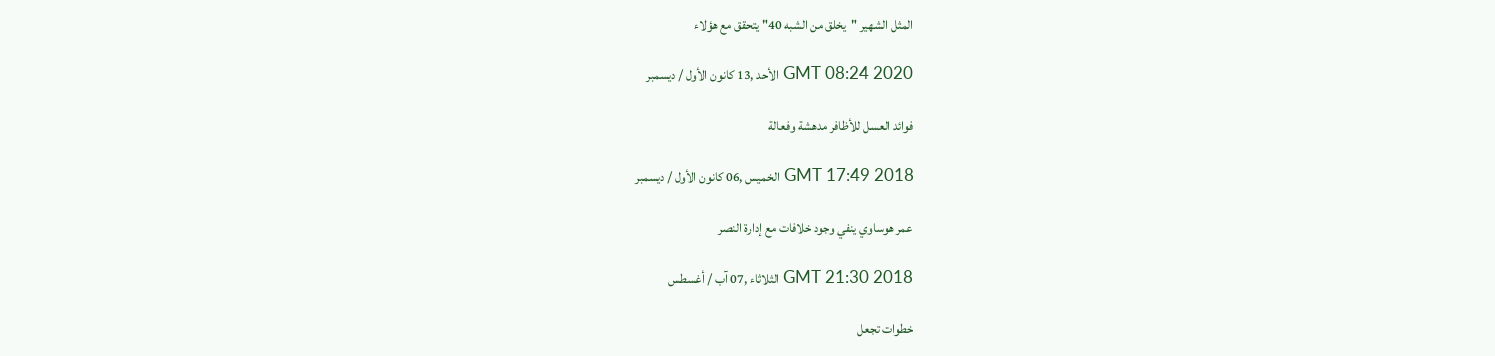المثل الشهير "يخلق من الشبه 40" يتحقق مع هؤلاء

GMT 08:24 2020 الأحد ,13 كانون الأول / ديسمبر

فوائد العسل للأظافر مدهشة وفعالة

GMT 17:49 2018 الخميس ,06 كانون الأول / ديسمبر

عمر هوساوي ينفي وجود خلافات مع إدارة النصر

GMT 21:30 2018 الثلاثاء ,07 آب / أغسطس

خطوات تجعل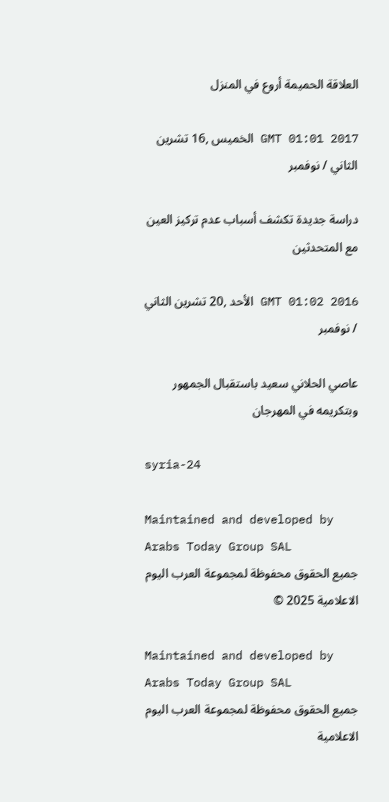العلاقة الحميمة أروع في المنزل

GMT 01:01 2017 الخميس ,16 تشرين الثاني / نوفمبر

دراسة جديدة تكشف أسباب عدم تركيز العين مع المتحدثين

GMT 01:02 2016 الأحد ,20 تشرين الثاني / نوفمبر

عاصي الحلاني سعيد باستقبال الجمهور وبتكريمه في المهرجان

syria-24

Maintained and developed by Arabs Today Group SAL
جميع الحقوق محفوظة لمجموعة العرب اليوم الاعلامية 2025 ©

Maintained and developed by Arabs Today Group SAL
جميع الحقوق محفوظة لمجموعة العرب اليوم الاعلامية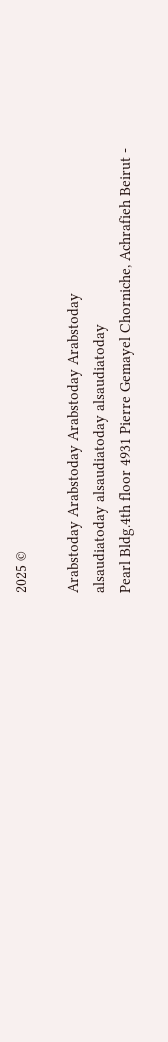2025 ©

Arabstoday Arabstoday Arabstoday Arabstoday
alsaudiatoday alsaudiatoday alsaudiatoday
Pearl Bldg.4th floor 4931 Pierre Gemayel Chorniche, Achrafieh Beirut -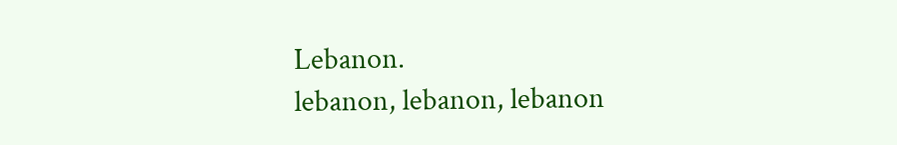Lebanon.
lebanon, lebanon, lebanon